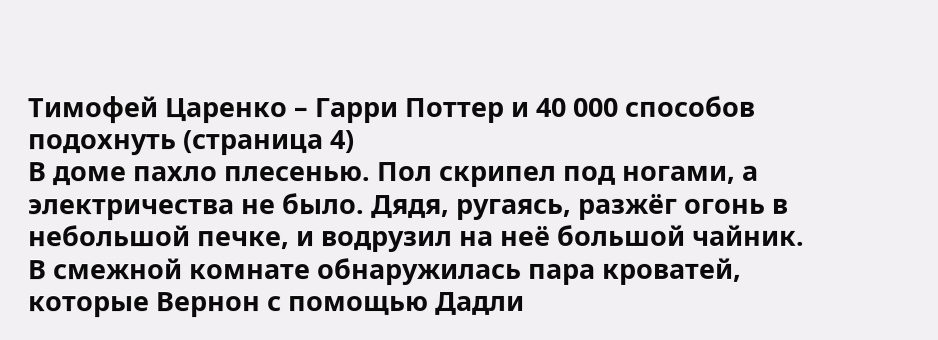Тимофей Царенко – Гарри Поттер и 40 000 способов подохнуть (страница 4)
В доме пахло плесенью. Пол скрипел под ногами, а электричества не было. Дядя, ругаясь, разжёг огонь в небольшой печке, и водрузил на неё большой чайник.
В смежной комнате обнаружилась пара кроватей, которые Вернон с помощью Дадли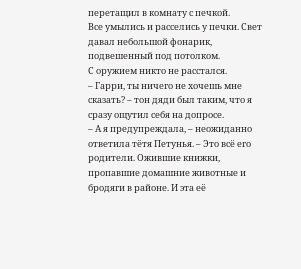перетащил в комнату с печкой.
Все умылись и расселись у печки. Свет давал небольшой фонарик, подвешенный под потолком.
С оружием никто не расстался.
– Гарри, ты ничего не хочешь мне сказать? – тон дяди был таким, что я сразу ощутил себя на допросе.
– А я предупреждала, – неожиданно ответила тётя Петунья. – Это всё его родители. Ожившие книжки, пропавшие домашние животные и бродяги в районе. И эта её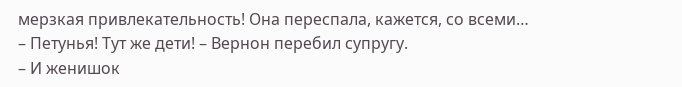мерзкая привлекательность! Она переспала, кажется, со всеми…
– Петунья! Тут же дети! – Вернон перебил супругу.
– И женишок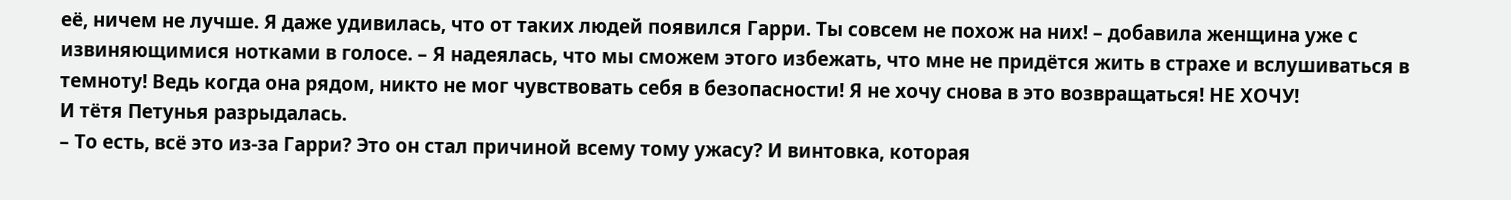её, ничем не лучше. Я даже удивилась, что от таких людей появился Гарри. Ты совсем не похож на них! – добавила женщина уже с извиняющимися нотками в голосе. – Я надеялась, что мы сможем этого избежать, что мне не придётся жить в страхе и вслушиваться в темноту! Ведь когда она рядом, никто не мог чувствовать себя в безопасности! Я не хочу снова в это возвращаться! НЕ ХОЧУ!
И тётя Петунья разрыдалась.
– То есть, всё это из-за Гарри? Это он стал причиной всему тому ужасу? И винтовка, которая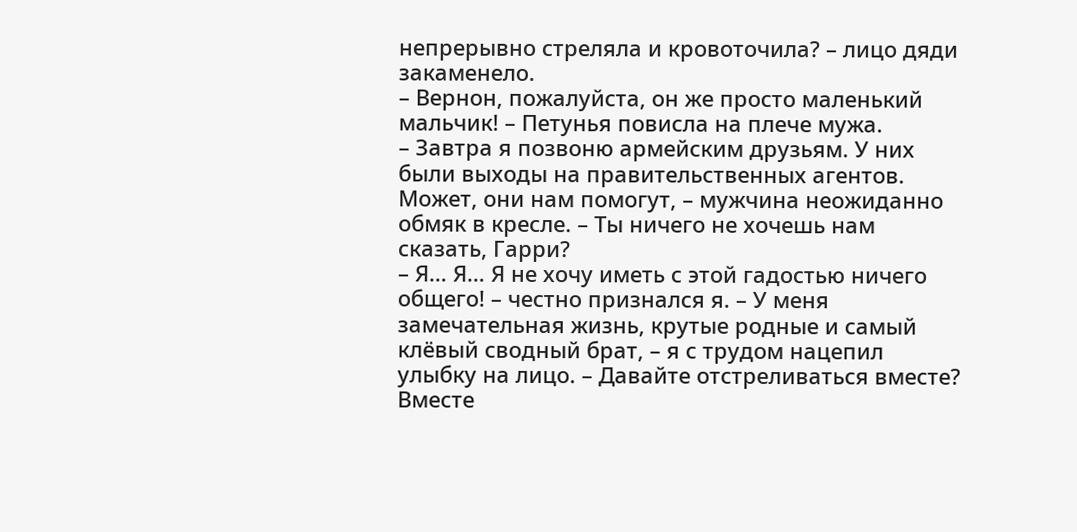непрерывно стреляла и кровоточила? – лицо дяди закаменело.
– Вернон, пожалуйста, он же просто маленький мальчик! – Петунья повисла на плече мужа.
– Завтра я позвоню армейским друзьям. У них были выходы на правительственных агентов. Может, они нам помогут, – мужчина неожиданно обмяк в кресле. – Ты ничего не хочешь нам сказать, Гарри?
– Я… Я… Я не хочу иметь с этой гадостью ничего общего! – честно признался я. – У меня замечательная жизнь, крутые родные и самый клёвый сводный брат, – я с трудом нацепил улыбку на лицо. – Давайте отстреливаться вместе? Вместе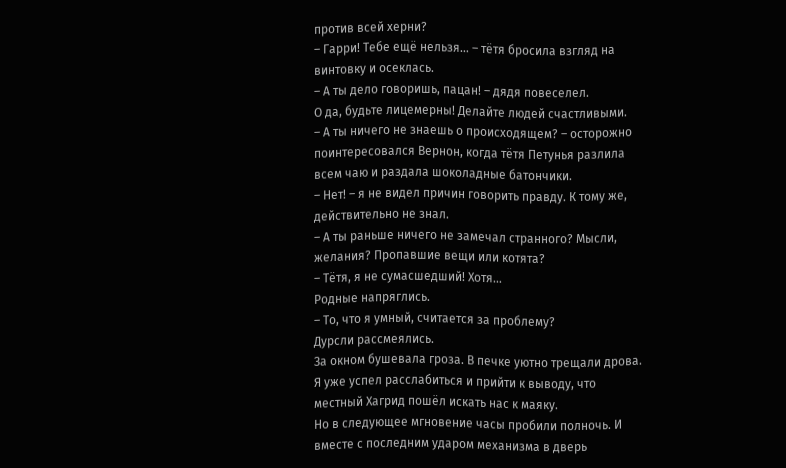против всей херни?
– Гарри! Тебе ещё нельзя… – тётя бросила взгляд на винтовку и осеклась.
– А ты дело говоришь, пацан! – дядя повеселел.
О да, будьте лицемерны! Делайте людей счастливыми.
– А ты ничего не знаешь о происходящем? – осторожно поинтересовался Вернон, когда тётя Петунья разлила всем чаю и раздала шоколадные батончики.
– Нет! – я не видел причин говорить правду. К тому же, действительно не знал.
– А ты раньше ничего не замечал странного? Мысли, желания? Пропавшие вещи или котята?
– Тётя, я не сумасшедший! Хотя…
Родные напряглись.
– То, что я умный, считается за проблему?
Дурсли рассмеялись.
За окном бушевала гроза. В печке уютно трещали дрова. Я уже успел расслабиться и прийти к выводу, что местный Хагрид пошёл искать нас к маяку.
Но в следующее мгновение часы пробили полночь. И вместе с последним ударом механизма в дверь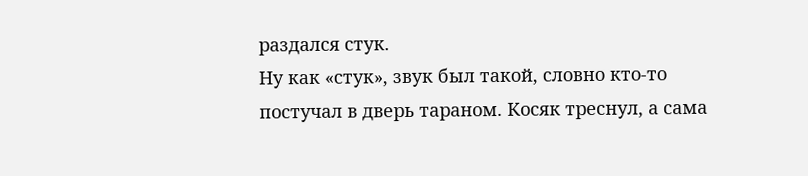раздался стук.
Ну как «стук», звук был такой, словно кто-то постучал в дверь тараном. Косяк треснул, а сама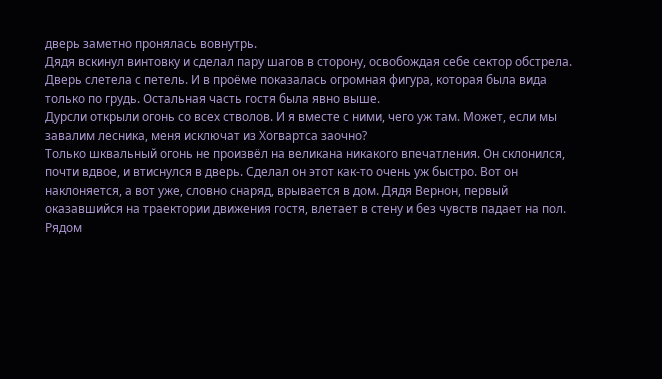дверь заметно пронялась вовнутрь.
Дядя вскинул винтовку и сделал пару шагов в сторону, освобождая себе сектор обстрела.
Дверь слетела с петель. И в проёме показалась огромная фигура, которая была вида только по грудь. Остальная часть гостя была явно выше.
Дурсли открыли огонь со всех стволов. И я вместе с ними, чего уж там. Может, если мы завалим лесника, меня исключат из Хогвартса заочно?
Только шквальный огонь не произвёл на великана никакого впечатления. Он склонился, почти вдвое, и втиснулся в дверь. Сделал он этот как-то очень уж быстро. Вот он наклоняется, а вот уже, словно снаряд, врывается в дом. Дядя Вернон, первый оказавшийся на траектории движения гостя, влетает в стену и без чувств падает на пол. Рядом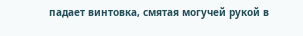падает винтовка, смятая могучей рукой в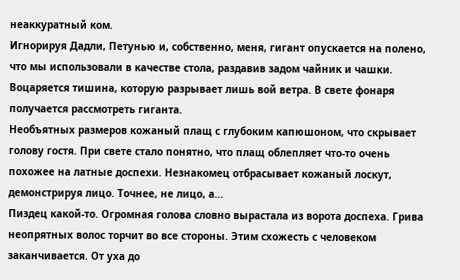неаккуратный ком.
Игнорируя Дадли, Петунью и, собственно, меня, гигант опускается на полено, что мы использовали в качестве стола, раздавив задом чайник и чашки.
Воцаряется тишина, которую разрывает лишь вой ветра. В свете фонаря получается рассмотреть гиганта.
Необъятных размеров кожаный плащ с глубоким капюшоном, что скрывает голову гостя. При свете стало понятно, что плащ облепляет что-то очень похожее на латные доспехи. Незнакомец отбрасывает кожаный лоскут, демонстрируя лицо. Точнее, не лицо, а…
Пиздец какой-то. Огромная голова словно вырастала из ворота доспеха. Грива неопрятных волос торчит во все стороны. Этим схожесть с человеком заканчивается. От уха до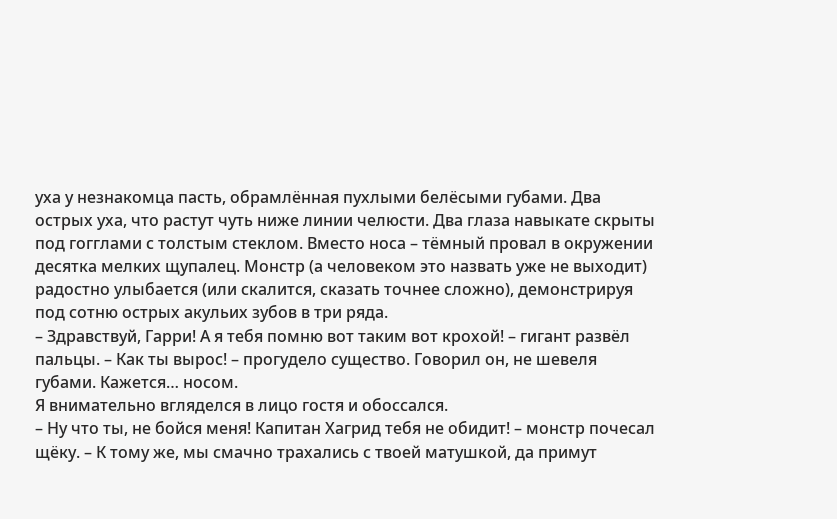уха у незнакомца пасть, обрамлённая пухлыми белёсыми губами. Два острых уха, что растут чуть ниже линии челюсти. Два глаза навыкате скрыты под гогглами с толстым стеклом. Вместо носа – тёмный провал в окружении десятка мелких щупалец. Монстр (а человеком это назвать уже не выходит) радостно улыбается (или скалится, сказать точнее сложно), демонстрируя под сотню острых акульих зубов в три ряда.
– Здравствуй, Гарри! А я тебя помню вот таким вот крохой! – гигант развёл пальцы. – Как ты вырос! – прогудело существо. Говорил он, не шевеля губами. Кажется… носом.
Я внимательно вгляделся в лицо гостя и обоссался.
– Ну что ты, не бойся меня! Капитан Хагрид тебя не обидит! – монстр почесал щёку. – К тому же, мы смачно трахались с твоей матушкой, да примут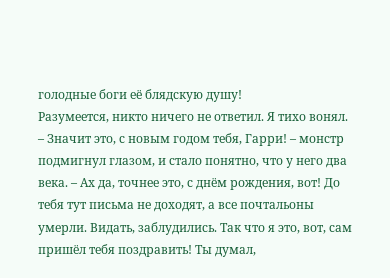голодные боги её блядскую душу!
Разумеется, никто ничего не ответил. Я тихо вонял.
– Значит это, с новым годом тебя, Гарри! – монстр подмигнул глазом, и стало понятно, что у него два века. – Ах да, точнее это, с днём рождения, вот! До тебя тут письма не доходят, а все почтальоны умерли. Видать, заблудились. Так что я это, вот, сам пришёл тебя поздравить! Ты думал,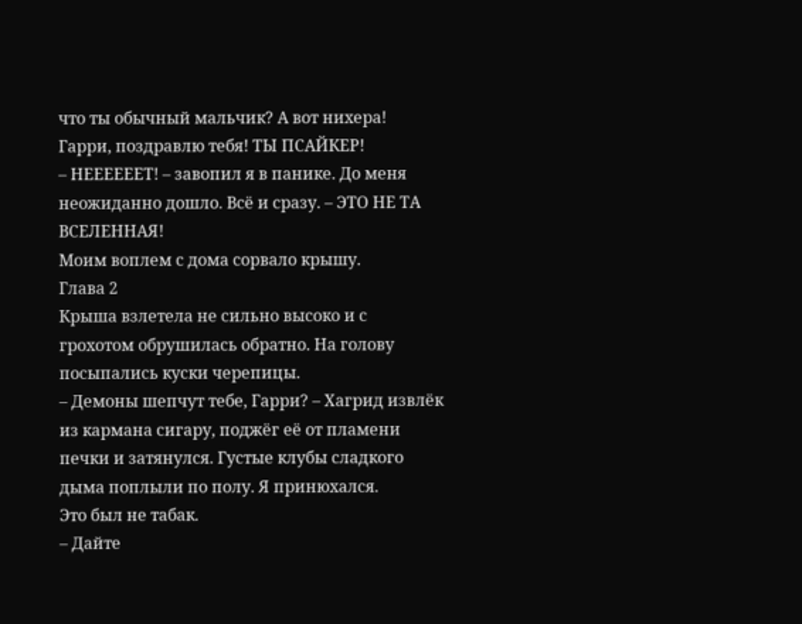что ты обычный мальчик? А вот нихера! Гарри, поздравлю тебя! ТЫ ПСАЙКЕР!
– НЕЕЕЕЕЕТ! – завопил я в панике. До меня неожиданно дошло. Всё и сразу. – ЭТО НЕ ТА ВСЕЛЕННАЯ!
Моим воплем с дома сорвало крышу.
Глава 2
Крыша взлетела не сильно высоко и с грохотом обрушилась обратно. На голову посыпались куски черепицы.
– Демоны шепчут тебе, Гарри? – Хагрид извлёк из кармана сигару, поджёг её от пламени печки и затянулся. Густые клубы сладкого дыма поплыли по полу. Я принюхался.
Это был не табак.
– Дайте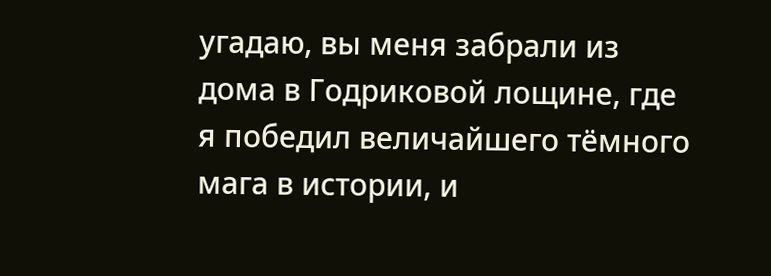угадаю, вы меня забрали из дома в Годриковой лощине, где я победил величайшего тёмного мага в истории, и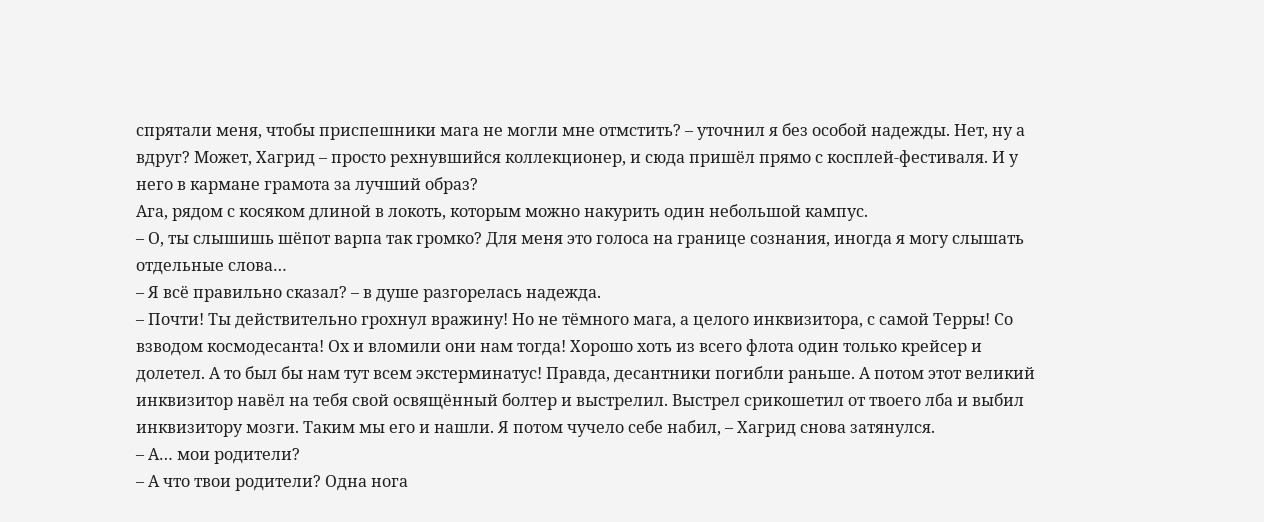спрятали меня, чтобы приспешники мага не могли мне отмстить? – уточнил я без особой надежды. Нет, ну а вдруг? Может, Хагрид – просто рехнувшийся коллекционер, и сюда пришёл прямо с косплей-фестиваля. И у него в кармане грамота за лучший образ?
Ага, рядом с косяком длиной в локоть, которым можно накурить один небольшой кампус.
– О, ты слышишь шёпот варпа так громко? Для меня это голоса на границе сознания, иногда я могу слышать отдельные слова…
– Я всё правильно сказал? – в душе разгорелась надежда.
– Почти! Ты действительно грохнул вражину! Но не тёмного мага, а целого инквизитора, с самой Терры! Со взводом космодесанта! Ох и вломили они нам тогда! Хорошо хоть из всего флота один только крейсер и долетел. А то был бы нам тут всем экстерминатус! Правда, десантники погибли раньше. А потом этот великий инквизитор навёл на тебя свой освящённый болтер и выстрелил. Выстрел срикошетил от твоего лба и выбил инквизитору мозги. Таким мы его и нашли. Я потом чучело себе набил, – Хагрид снова затянулся.
– А… мои родители?
– А что твои родители? Одна нога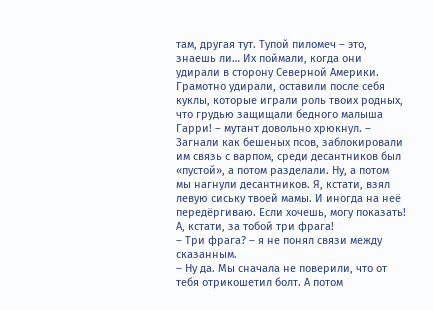там, другая тут. Тупой пиломеч – это, знаешь ли… Их поймали, когда они удирали в сторону Северной Америки. Грамотно удирали, оставили после себя куклы, которые играли роль твоих родных, что грудью защищали бедного малыша Гарри! – мутант довольно хрюкнул. – Загнали как бешеных псов, заблокировали им связь с варпом, среди десантников был «пустой», а потом разделали. Ну, а потом мы нагнули десантников. Я, кстати, взял левую сиську твоей мамы. И иногда на неё передёргиваю. Если хочешь, могу показать! А, кстати, за тобой три фрага!
– Три фрага? – я не понял связи между сказанным.
– Ну да. Мы сначала не поверили, что от тебя отрикошетил болт. А потом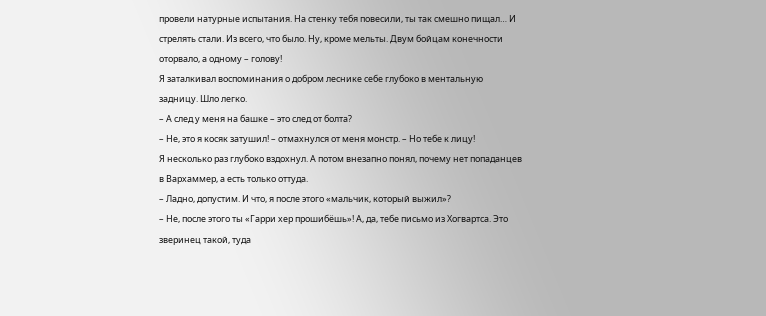провели натурные испытания. На стенку тебя повесили, ты так смешно пищал… И стрелять стали. Из всего, что было. Ну, кроме мельты. Двум бойцам конечности оторвало, а одному – голову!
Я заталкивал воспоминания о добром леснике себе глубоко в ментальную задницу. Шло легко.
– А след у меня на башке – это след от болта?
– Не, это я косяк затушил! – отмахнулся от меня монстр. – Но тебе к лицу!
Я несколько раз глубоко вздохнул. А потом внезапно понял, почему нет попаданцев в Вархаммер, а есть только оттуда.
– Ладно, допустим. И что, я после этого «мальчик, который выжил»?
– Не, после этого ты «Гарри хер прошибёшь»! А, да, тебе письмо из Хогвартса. Это зверинец такой, туда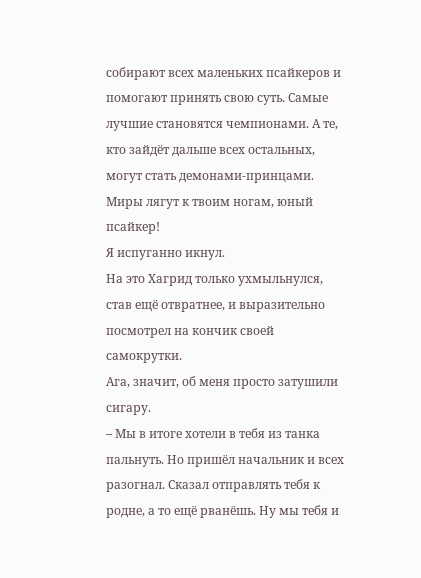собирают всех маленьких псайкеров и помогают принять свою суть. Самые лучшие становятся чемпионами. А те, кто зайдёт дальше всех остальных, могут стать демонами-принцами. Миры лягут к твоим ногам, юный псайкер!
Я испуганно икнул.
На это Хагрид только ухмыльнулся, став ещё отвратнее, и выразительно посмотрел на кончик своей самокрутки.
Ага, значит, об меня просто затушили сигару.
– Мы в итоге хотели в тебя из танка пальнуть. Но пришёл начальник и всех разогнал. Сказал отправлять тебя к родне, а то ещё рванёшь. Ну мы тебя и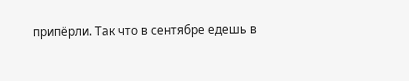припёрли. Так что в сентябре едешь в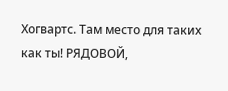Хогвартс. Там место для таких как ты! РЯДОВОЙ,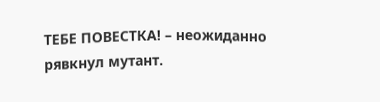ТЕБЕ ПОВЕСТКА! – неожиданно рявкнул мутант.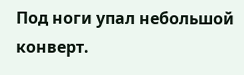Под ноги упал небольшой конверт.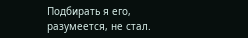Подбирать я его, разумеется, не стал.